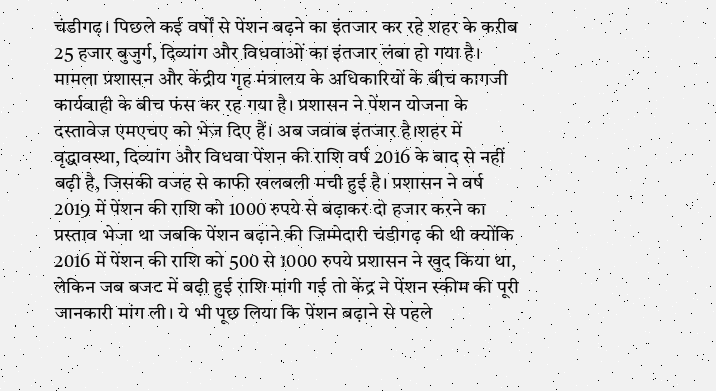चंडीगढ़। पिछले कई वर्षों से पेंशन बढ़ने का इंतजार कर रहे शहर के करीब 25 हजार बुजुर्ग, दिव्यांग और विधवाओं का इंतजार लंबा हो गया है। मामला प्रशासन और केंद्रीय गृह मंत्रालय के अधिकारियों के बीच कागजी कार्यवाही के बीच फंस कर रह गया है। प्रशासन ने पेंशन योजना के दस्तावेज एमएचए को भेज दिए हैं। अब जवाब इंतजार है।शहर में वृद्धावस्था, दिव्यांग और विधवा पेंशन की राशि वर्ष 2016 के बाद से नहीं बढ़ी है, जिसकी वजह से काफी खलबली मची हुई है। प्रशासन ने वर्ष 2019 में पेंशन की राशि को 1000 रुपये से बढ़ाकर दो हजार करने का प्रस्ताव भेजा था जबकि पेंशन बढ़ाने की जिम्मेदारी चंडीगढ़ की थी क्योंकि 2016 में पेंशन की राशि को 500 से 1000 रुपये प्रशासन ने खुद किया था, लेकिन जब बजट में बढ़ी हुई राशि मांगी गई तो केंद्र ने पेंशन स्कीम की पूरी जानकारी मांग ली। ये भी पूछ लिया कि पेंशन बढ़ाने से पहले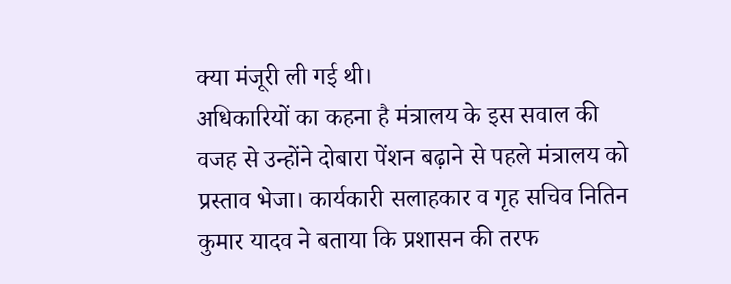क्या मंजूरी ली गई थी।
अधिकारियों का कहना है मंत्रालय के इस सवाल की वजह से उन्होंने दोबारा पेंशन बढ़ाने से पहले मंत्रालय को प्रस्ताव भेजा। कार्यकारी सलाहकार व गृह सचिव नितिन कुमार यादव ने बताया कि प्रशासन की तरफ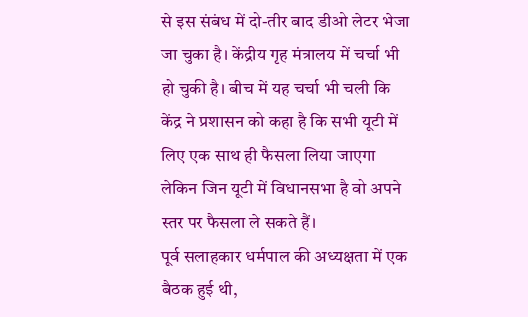से इस संबंध में दो-तीर बाद डीओ लेटर भेजा जा चुका है। केंद्रीय गृह मंत्रालय में चर्चा भी हो चुकी है। बीच में यह चर्चा भी चली कि केंद्र ने प्रशासन को कहा है कि सभी यूटी में लिए एक साथ ही फैसला लिया जाएगा लेकिन जिन यूटी में विधानसभा है वो अपने स्तर पर फैसला ले सकते हैं।
पूर्व सलाहकार धर्मपाल की अध्यक्षता में एक बैठक हुई थी,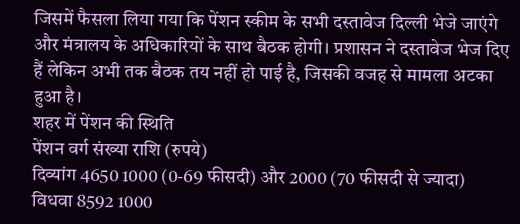जिसमें फैसला लिया गया कि पेंशन स्कीम के सभी दस्तावेज दिल्ली भेजे जाएंगे और मंत्रालय के अधिकारियों के साथ बैठक होगी। प्रशासन ने दस्तावेज भेज दिए हैं लेकिन अभी तक बैठक तय नहीं हो पाई है, जिसकी वजह से मामला अटका हुआ है।
शहर में पेंशन की स्थिति
पेंशन वर्ग संख्या राशि (रुपये)
दिव्यांग 4650 1000 (0-69 फीसदी) और 2000 (70 फीसदी से ज्यादा)
विधवा 8592 1000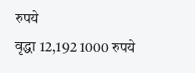रुपये
वृद्धा 12,192 1000 रुपये